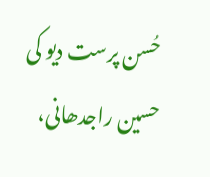حُسن پرست دیو کی حسین راجدھانی،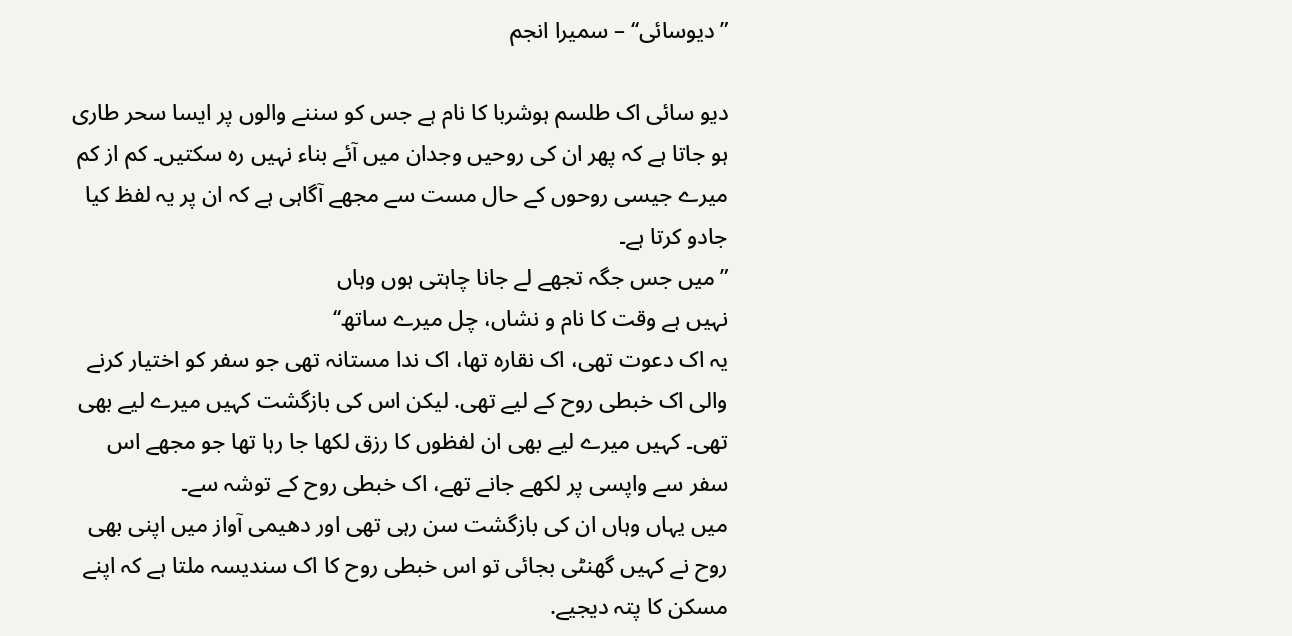”دیوسائی‘‘ – سمیرا انجم

دیو سائی اک طلسم ہوشربا کا نام ہے جس کو سننے والوں پر ایسا سحر طاری ہو جاتا ہے کہ پھر ان کی روحیں وجدان میں آئے بناء نہیں رہ سکتیں۔ کم از کم میرے جیسی روحوں کے حال مست سے مجھے آگاہی ہے کہ ان پر یہ لفظ کیا جادو کرتا ہے۔
”میں جس جگہ تجھے لے جانا چاہتی ہوں وہاں
نہیں ہے وقت کا نام و نشاں، چل میرے ساتھ‘‘
یہ اک دعوت تھی، اک نقارہ تھا، اک ندا مستانہ تھی جو سفر کو اختیار کرنے والی اک خبطی روح کے لیے تھی. لیکن اس کی بازگشت کہیں میرے لیے بھی تھی۔ کہیں میرے لیے بھی ان لفظوں کا رزق لکھا جا رہا تھا جو مجھے اس سفر سے واپسی پر لکھے جانے تھے، اک خبطی روح کے توشہ سے۔
میں یہاں وہاں ان کی بازگشت سن رہی تھی اور دھیمی آواز میں اپنی بھی روح نے کہیں گھنٹی بجائی تو اس خبطی روح کا اک سندیسہ ملتا ہے کہ اپنے مسکن کا پتہ دیجیے.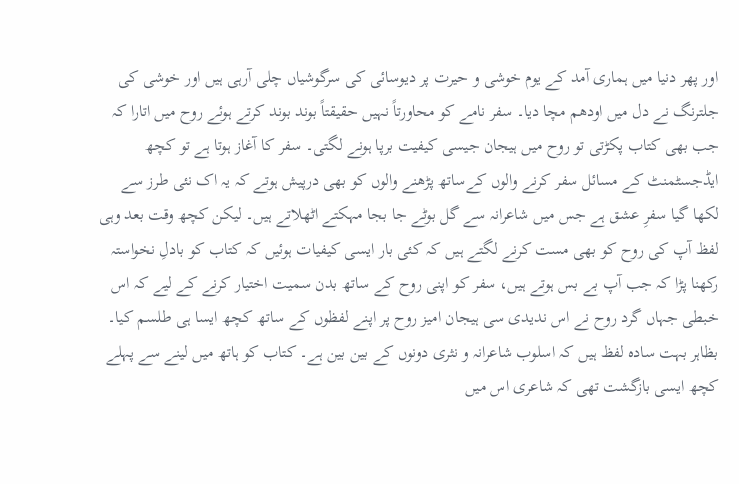اور پھر دنیا میں ہماری آمد کے یوم خوشی و حیرت پر دیوسائی کی سرگوشیاں چلی آرہی ہیں اور خوشی کی جلترنگ نے دل میں اودھم مچا دیا۔ سفر نامے کو محاورتاً نہیں حقیقتاً بوند بوند کرتے ہوئے روح میں اتارا کہ جب بھی کتاب پکڑتی تو روح میں ہیجان جیسی کیفیت برپا ہونے لگتی۔ سفر کا آغاز ہوتا ہے تو کچھ ایڈجسٹمنٹ کے مسائل سفر کرنے والوں کےساتھ پڑھنے والوں کو بھی درپیش ہوتے کہ یہ اک نئی طرز سے لکھا گیا سفرِ عشق ہے جس میں شاعرانہ سے گل بوٹے جا بجا مہکتے اٹھلاتے ہیں۔ لیکن کچھ وقت بعد وہی لفظ آپ کی روح کو بھی مست کرنے لگتے ہیں کہ کئی بار ایسی کیفیات ہوئیں کہ کتاب کو بادلِ نخواستہ رکھنا پڑا کہ جب آپ بے بس ہوتے ہیں، سفر کو اپنی روح کے ساتھ بدن سمیت اختیار کرنے کے لیے کہ اس خبطی جہاں گرد روح نے اس ندیدی سی ہیجان امیز روح پر اپنے لفظوں کے ساتھ کچھ ایسا ہی طلسم کیا۔ بظاہر بہت سادہ لفظ ہیں کہ اسلوب شاعرانہ و نثری دونوں کے بین بین ہے۔ کتاب کو ہاتھ میں لینے سے پہلے کچھ ایسی بازگشت تھی کہ شاعری اس میں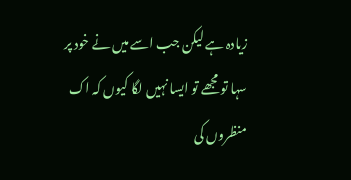زیادہ ہے لیکن جب اسے میں نے خود پر سہا تو مجھے تو ایسا نہیں لگا کیوں کہ اک منظروں کی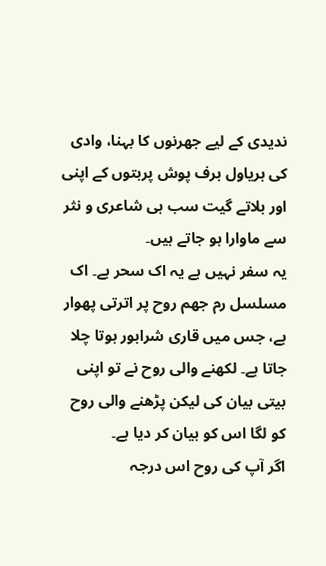ندیدی کے لیے جھرنوں کا بہنا، وادی کی ہریاول برف پوش پربتوں کے اپنی اور بلاتے گیت سب ہی شاعری و نثر سے ماوارا ہو جاتے ہیں۔
یہ سفر نہیں ہے یہ اک سحر ہے۔ اک مسلسل رم جھم روح پر اترتی پھوار ہے، جس میں قاری شرابور ہوتا چلا جاتا ہے۔ لکھنے والی روح نے تو اپنی بیتی بیان کی لیکن پڑھنے والی روح کو لگا اس کو بیان کر دیا ہے۔
اگر آپ کی روح اس درجہ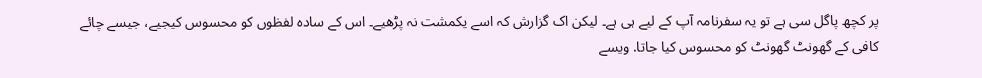پر کچھ پاگل سی ہے تو یہ سفرنامہ آپ کے لیے ہی ہے۔ لیکن اک گزارش کہ اسے یکمشت نہ پڑھیے۔ اس کے سادہ لفظوں کو محسوس کیجیے، جیسے چائے کافی کے گھونٹ گھونٹ کو محسوس کیا جاتا. ویسے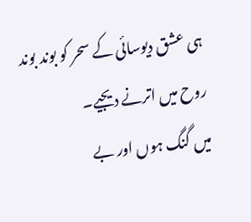ہی عشق دیوسائی کے سحر کو بوند بوند روح میں اترنے دیجیے۔
میں گنگ ہوں اور بے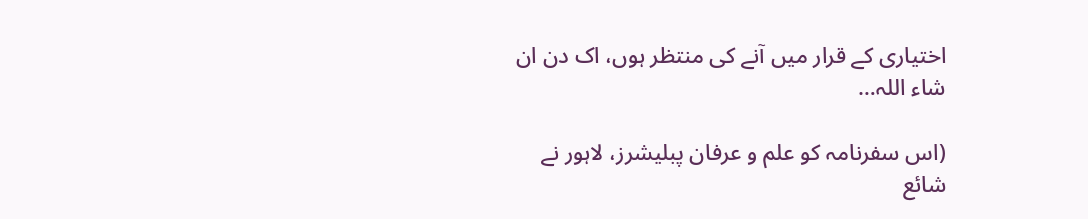اختیاری کے قرار میں آنے کی منتظر ہوں، اک دن ان شاء اللہ…

(اس سفرنامہ کو علم و عرفان پبلیشرز، لاہور نے شائع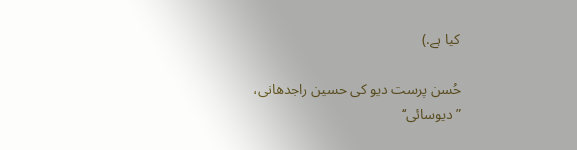کیا ہے.)

حُسن پرست دیو کی حسین راجدھانی، ”دیوسائی‘‘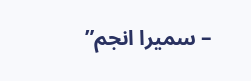– سمیرا انجم”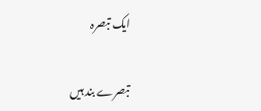ایک تبصرہ

تبصرے بند ہیں